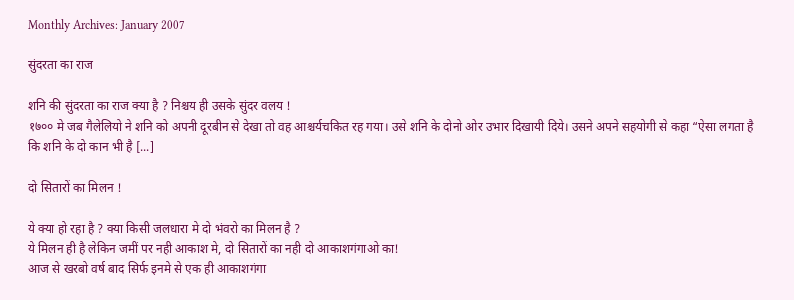Monthly Archives: January 2007

सुंदरता का राज

शनि की सुंदरता का राज क्या है ? निश्चय ही उसके सुंदर वलय !
१७०० मे जब गैलेलियो ने शनि को अपनी दूरबीन से देखा तो वह आश्चर्यचकित रह गया। उसे शनि के दोनो ओर उभार दिखायी दिये। उसने अपने सहयोगी से कहा “ऐसा लगता है कि शनि के दो कान भी है [...]

दो सितारों का मिलन !

ये क्या हो रहा है ? क्या किसी जलधारा मे दो भंवरो का मिलन है ?
ये मिलन ही है लेकिन जमीं पर नही आकाश मे, दो सितारों का नही दो आकाशगंगाओ का!
आज से खरबो वर्ष बाद सिर्फ इनमे से एक ही आकाशगंगा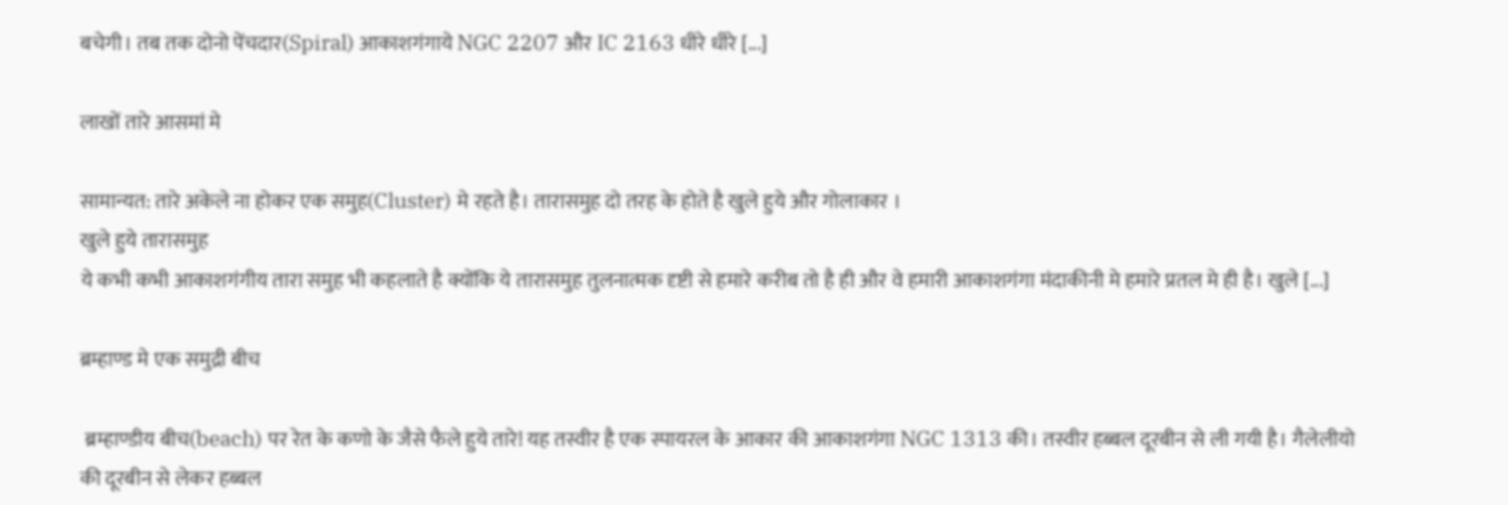बचेगी। तब तक दोनो पेंचदार(Spiral) आकाशगंगाये NGC 2207 और IC 2163 धीरे धीरे [...]

लाखों तारे आसमां मे

सामान्यत: तारे अकेले ना होकर एक समुह(Cluster) मे रहते है। तारासमुह दो तरह के होते है खुले हुये और गोलाकार ।
खुले हुये तारासमुह
ये कभी कभी आकाशगंगीय तारा समुह भी कहलाते है क्योंकि ये तारासमुह तुलनात्मक दृष्टी से हमारे करीब तो है ही और वे हमारी आकाशगंगा मंदाकीनी मे हमारे प्रतल मे ही है। खुले [...]

ब्रम्हाण्ड मे एक समुद्री बीच

 ब्रम्हाण्डीय बीच(beach) पर रेत के कणो के जैसे फैले हुये तारे! यह तस्वीर है एक स्पायरल के आकार की आकाशगंगा NGC 1313 की। तस्वीर हब्बल दूरबीन से ली गयी है। गैलेलीयो की दूरबीन से लेकर हब्बल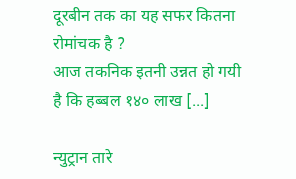दूरबीन तक का यह सफर कितना रोमांचक है ?
आज तकनिक इतनी उन्नत हो गयी है कि हब्बल १४० लाख [...]

न्युट्रान तारे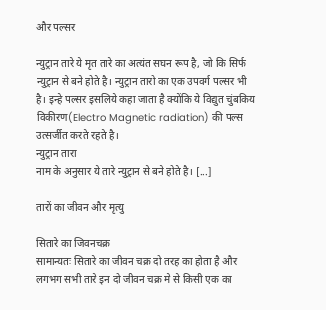और पल्सर

न्युट्रान तारे ये मृत तारे का अत्यंत सघन रूप है, जो कि सिर्फ न्युट्रान से बने होते है। न्युट्रान तारो का एक उपवर्ग पल्सर भी है। इन्हे पल्सर इसलिये कहा जाता है क्योंकि ये विद्युत चुंबकिय विकीरण(Electro Magnetic radiation) की पल्स उत्सर्जीत करते रहते है।
न्युट्रान तारा
नाम के अनुसार ये तारे न्युट्रान से बने होते है। [...]

तारों का जीवन और मृत्यु

सितारे का जिवनचक्र
सामान्यतः सितारे का जीवन चक्र दो तरह का होता है और लगभग सभी तारे इन दो जीवन चक्र मे से किसी एक का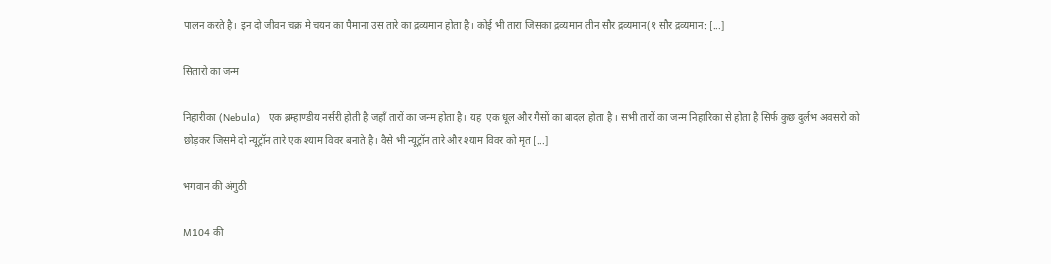पालन करते है। इन दो जीवन चक्र मे चयन का पैमाना उस तारे का द्रव्यमान होता है। कोई भी तारा जिसका द्रव्यमान तीन सौर द्रव्यमान(१ सौर द्रव्यमान: [...]

सितारो का जन्म

निहारीका (Nebula)   एक ब्रम्हाण्डीय नर्सरी होती है जहाँ तारों का जन्म होता है। यह  एक धूल और गैसों का बादल होता है । सभी तारों का जन्म निहारिका से होता है सिर्फ कुछ दुर्लभ अवसरो को छोड़कर जिसमे दो न्यूट्रॉन तारे एक श्याम विवर बनाते है। वैसे भी न्यूट्रॉन तारे और श्याम विवर को मृत [...]

भगवान की अंगुठी

M104 की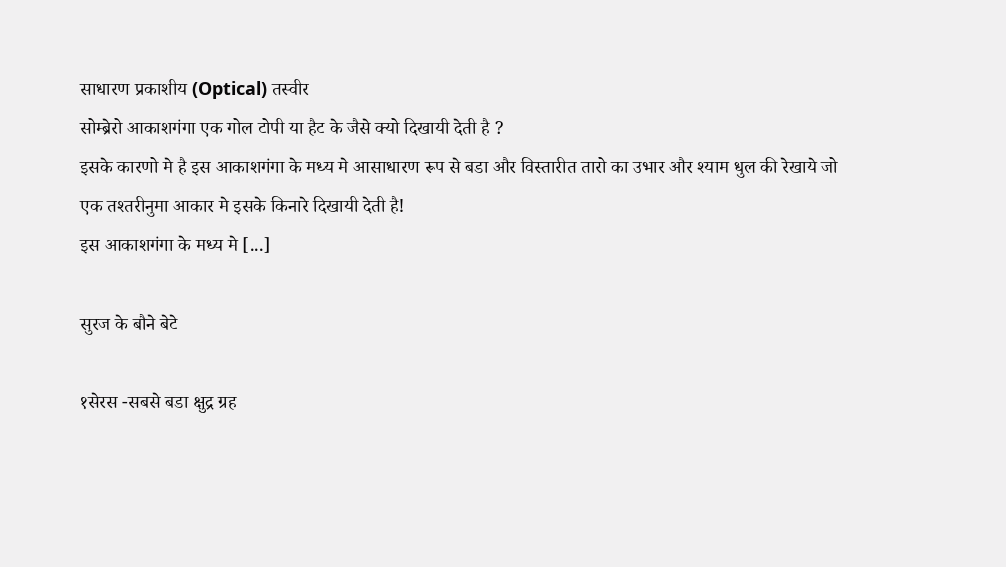साधारण प्रकाशीय (Optical) तस्वीर
सोम्ब्रेरो आकाशगंगा एक गोल टोपी या हैट के जैसे क्यो दिखायी देती है ?
इसके कारणो मे है इस आकाशगंगा के मध्य मे आसाधारण रूप से बडा और विस्तारीत तारो का उभार और श्याम धुल की रेखाये जो एक तश्तरीनुमा आकार मे इसके किनारे दिखायी देती है!
इस आकाशगंगा के मध्य मे [...]

सुरज के बौने बेटे

१सेरस -सबसे बडा क्षुद्र ग्रह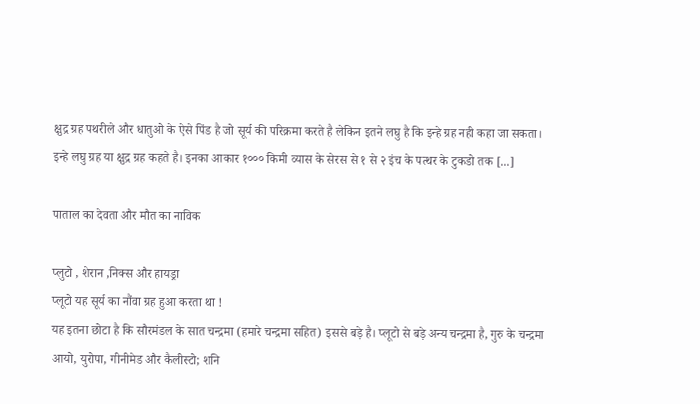क्षुद्र ग्रह पथरीले और धातुओ के ऐसे पिंड है जो सूर्य की परिक्रमा करते है लेकिन इतने लघु है कि इन्हे ग्रह नही कहा जा सकता। इन्हे लघु ग्रह या क्षुद्र ग्रह कहते है। इनका आकार १००० किमी व्यास के सेरस से १ से २ इंच के पत्थर के टुकडो तक [...]

पाताल का देवता और मौत का नाविक

प्लुटो , शेरान ,निक्स और हायड्रा
प्लूटो यह सूर्य का नौंवा ग्रह हुआ करता था !
यह इतना छोटा है कि सौरमंडल के सात चन्द्रमा (हमारे चन्द्रमा सहित) इससे बड़े है। प्लूटो से बड़े अन्य चन्द्रमा है, गुरु के चन्द्रमा आयो, युरोपा, गीनीमेड और कैलीस्टो; शनि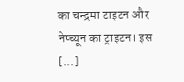का चन्द्रमा टाइटन और नेप्च्यून का ट्राइटन। इस [...]